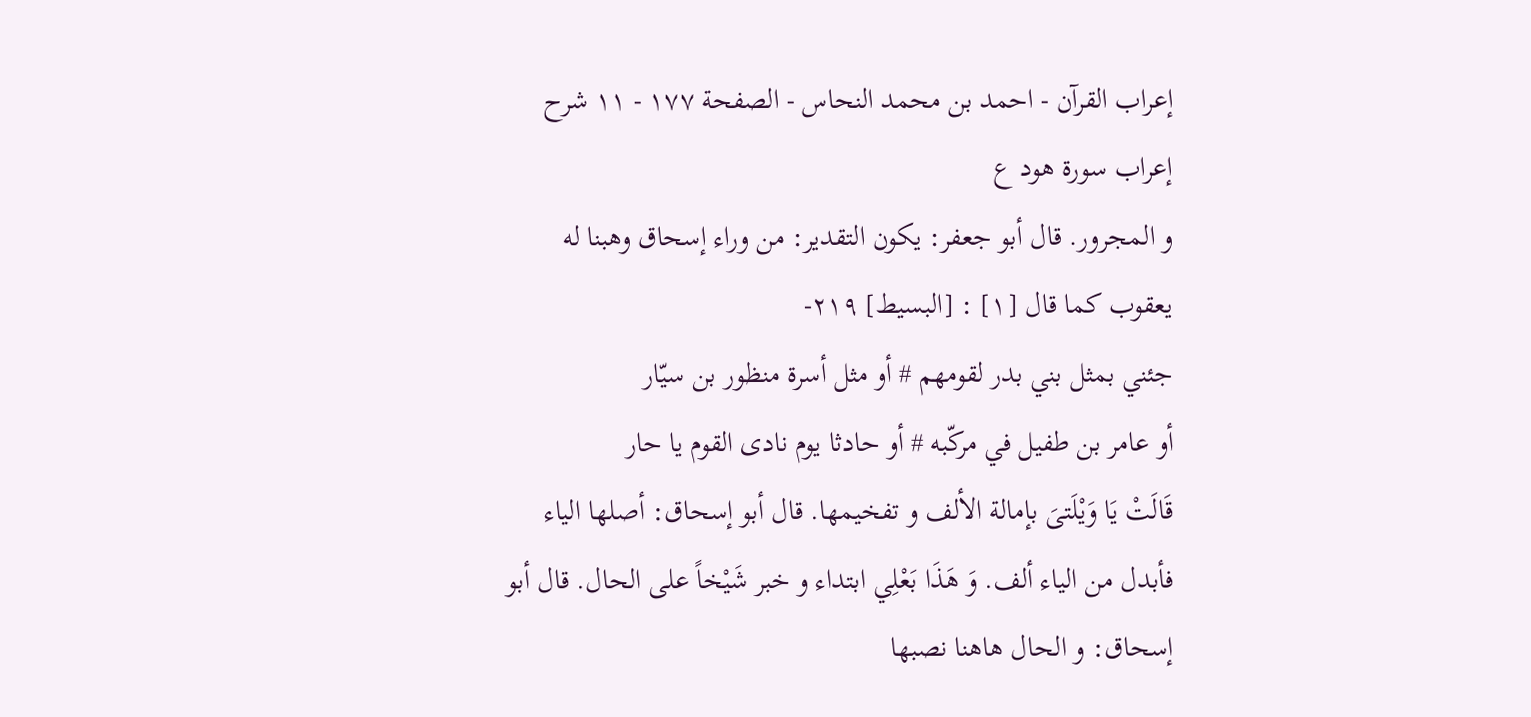إعراب القرآن - احمد بن محمد النحاس - الصفحة ١٧٧ - ١١ شرح إعراب سورة هود ع
و المجرور. قال أبو جعفر: يكون التقدير: من وراء إسحاق وهبنا له يعقوب كما قال [١] : [البسيط] ٢١٩-
جئني بمثل بني بدر لقومهم # أو مثل أسرة منظور بن سيّار
أو عامر بن طفيل في مركّبه # أو حادثا يوم نادى القوم يا حار
قَالَتْ يَا وَيْلَتىَ بإمالة الألف و تفخيمها. قال أبو إسحاق: أصلها الياء فأبدل من الياء ألف. وَ هَذَا بَعْلِي ابتداء و خبر شَيْخاً على الحال. قال أبو إسحاق: و الحال هاهنا نصبها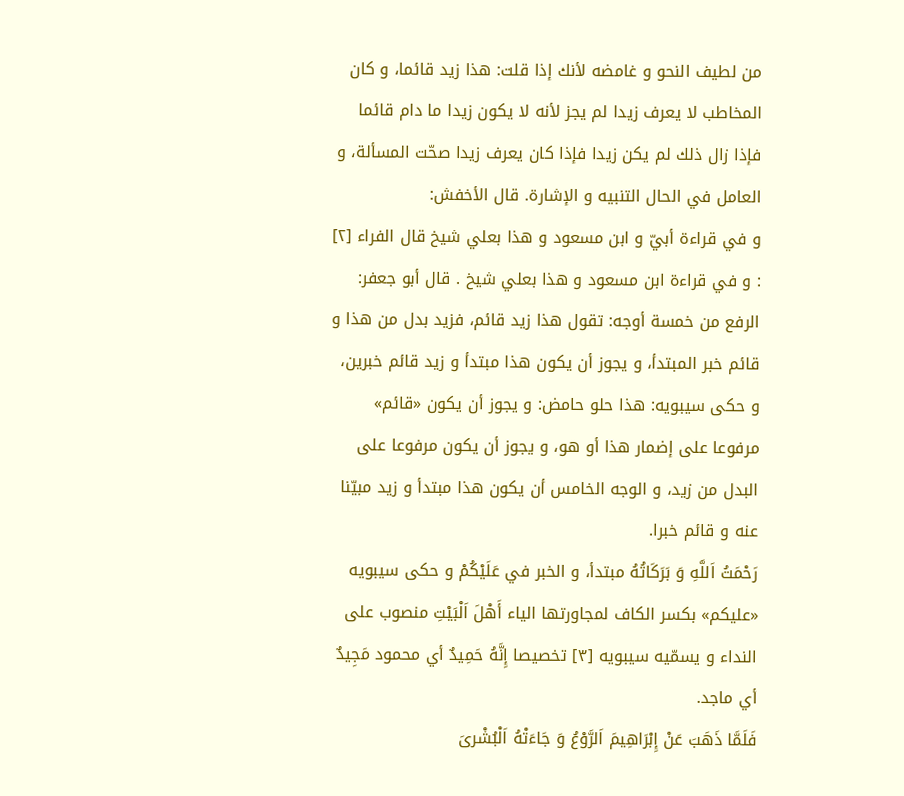من لطيف النحو و غامضه لأنك إذا قلت: هذا زيد قائما، و كان المخاطب لا يعرف زيدا لم يجز لأنه لا يكون زيدا ما دام قائما فإذا زال ذلك لم يكن زيدا فإذا كان يعرف زيدا صحّت المسألة، و العامل في الحال التنبيه و الإشارة. قال الأخفش:
و في قراءة أبيّ و ابن مسعود و هذا بعلي شيخ قال الفراء [٢] : و في قراءة ابن مسعود و هذا بعلي شيخ . قال أبو جعفر: الرفع من خمسة أوجه: تقول هذا زيد قائم، فزيد بدل من هذا و قائم خبر المبتدأ، و يجوز أن يكون هذا مبتدأ و زيد قائم خبرين، و حكى سيبويه: هذا حلو حامض: و يجوز أن يكون «قائم» مرفوعا على إضمار هذا أو هو، و يجوز أن يكون مرفوعا على البدل من زيد، و الوجه الخامس أن يكون هذا مبتدأ و زيد مبيّنا عنه و قائم خبرا.
رَحْمَتُ اَللَّهِ وَ بَرَكَاتُهُ مبتدأ، و الخبر في عَلَيْكُمْ و حكى سيبويه «عليكم» بكسر الكاف لمجاورتها الياء أَهْلَ اَلْبَيْتِ منصوب على النداء و يسمّيه سيبويه [٣] تخصيصا إِنَّهُ حَمِيدٌ أي محمود مَجِيدٌ أي ماجد.
فَلَمَّا ذَهَبَ عَنْ إِبْرَاهِيمَ اَلرَّوْعُ وَ جَاءَتْهُ اَلْبُشْرىَ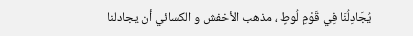يُجَادِلُنَا فِي قَوْمِ لُوطٍ ، مذهب الأخفش و الكسائي أن يجادلنا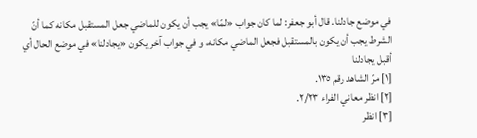في موضع جادلنا. قال أبو جعفر: لما كان جواب «لمّا» يجب أن يكون للماضي جعل المستقبل مكانه كما أنّ الشرط يجب أن يكون بالمستقبل فجعل الماضي مكانه، و في جواب آخر يكون «يجادلنا» في موضع الحال أي أقبل يجادلنا
[١] مرّ الشاهد رقم ١٣٥.
[٢] انظر معاني الفراء ٢/٢٣.
[٣] انظر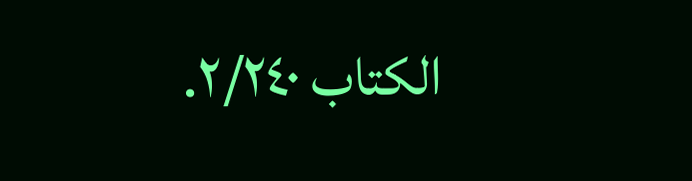الكتاب ٢/٢٤٠.